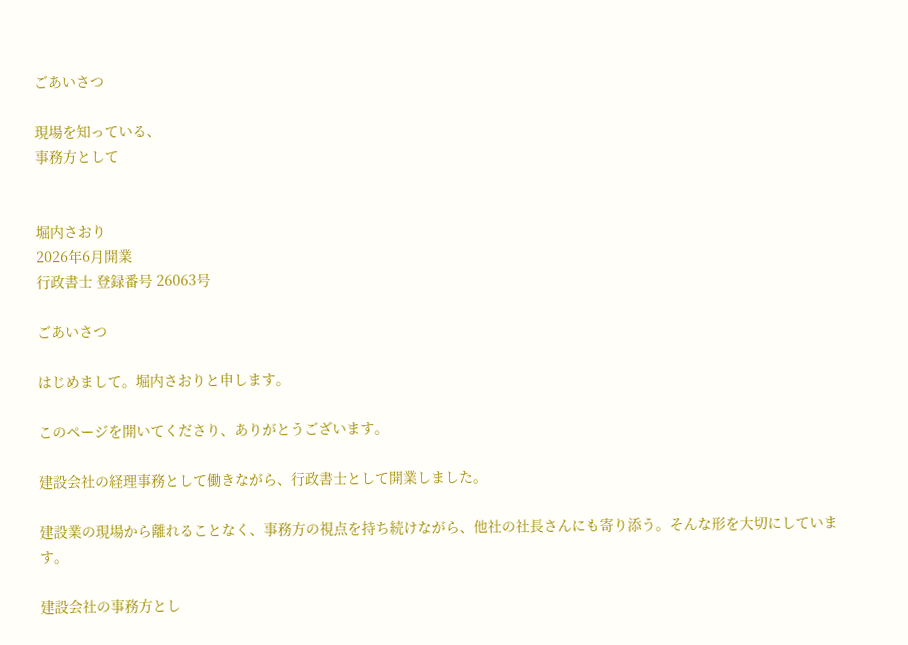ごあいさつ

現場を知っている、
事務方として


堀内さおり
2026年6月開業
行政書士 登録番号 26063号

ごあいさつ

はじめまして。堀内さおりと申します。

このページを開いてくださり、ありがとうございます。

建設会社の経理事務として働きながら、行政書士として開業しました。

建設業の現場から離れることなく、事務方の視点を持ち続けながら、他社の社長さんにも寄り添う。そんな形を大切にしています。

建設会社の事務方とし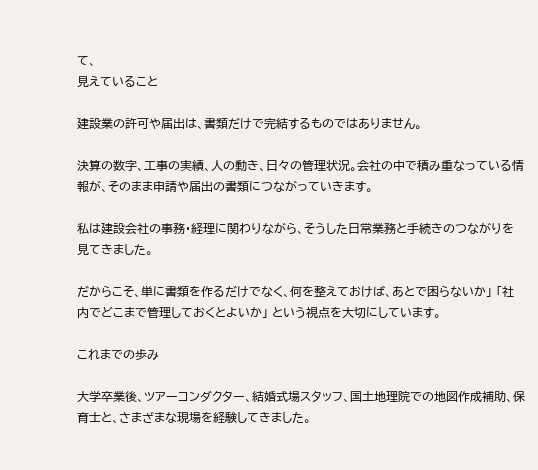て、
見えていること

建設業の許可や届出は、書類だけで完結するものではありません。

決算の数字、工事の実績、人の動き、日々の管理状況。会社の中で積み重なっている情報が、そのまま申請や届出の書類につながっていきます。

私は建設会社の事務・経理に関わりながら、そうした日常業務と手続きのつながりを見てきました。

だからこそ、単に書類を作るだけでなく、何を整えておけば、あとで困らないか」 「社内でどこまで管理しておくとよいか」 という視点を大切にしています。

これまでの歩み

大学卒業後、ツアーコンダクター、結婚式場スタッフ、国土地理院での地図作成補助、保育士と、さまざまな現場を経験してきました。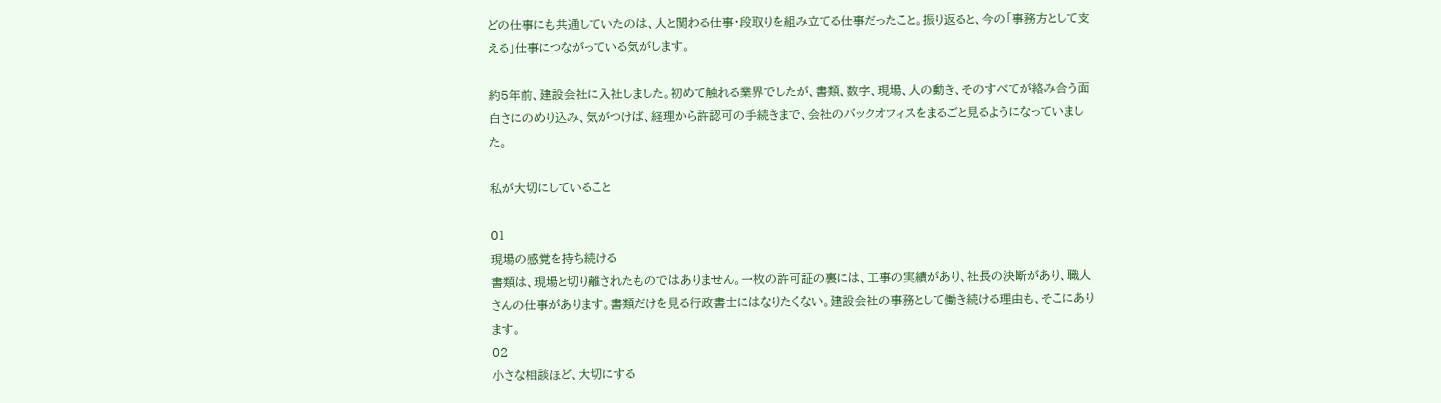どの仕事にも共通していたのは、人と関わる仕事・段取りを組み立てる仕事だったこと。振り返ると、今の「事務方として支える」仕事につながっている気がします。

約5年前、建設会社に入社しました。初めて触れる業界でしたが、書類、数字、現場、人の動き、そのすべてが絡み合う面白さにのめり込み、気がつけば、経理から許認可の手続きまで、会社のバックオフィスをまるごと見るようになっていました。

私が大切にしていること

01
現場の感覚を持ち続ける
書類は、現場と切り離されたものではありません。一枚の許可証の裏には、工事の実績があり、社長の決断があり、職人さんの仕事があります。書類だけを見る行政書士にはなりたくない。建設会社の事務として働き続ける理由も、そこにあります。
02
小さな相談ほど、大切にする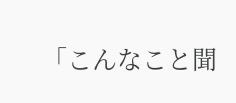「こんなこと聞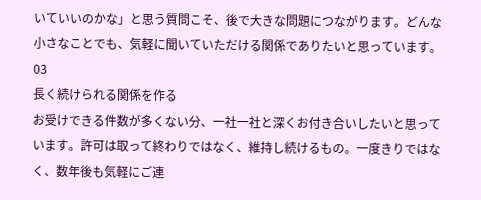いていいのかな」と思う質問こそ、後で大きな問題につながります。どんな小さなことでも、気軽に聞いていただける関係でありたいと思っています。
03
長く続けられる関係を作る
お受けできる件数が多くない分、一社一社と深くお付き合いしたいと思っています。許可は取って終わりではなく、維持し続けるもの。一度きりではなく、数年後も気軽にご連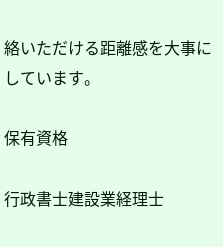絡いただける距離感を大事にしています。

保有資格

行政書士建設業経理士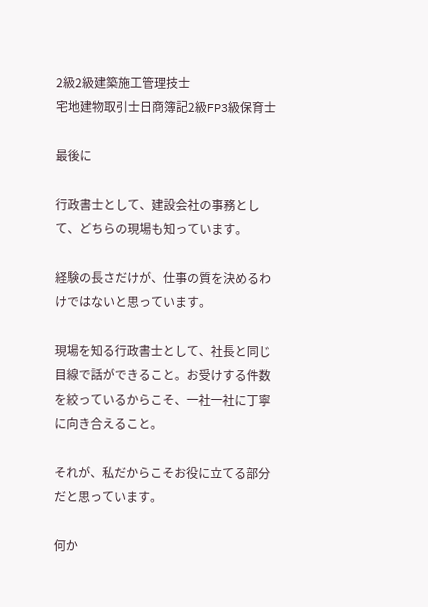2級2級建築施工管理技士
宅地建物取引士日商簿記2級FP3級保育士

最後に

行政書士として、建設会社の事務として、どちらの現場も知っています。

経験の長さだけが、仕事の質を決めるわけではないと思っています。

現場を知る行政書士として、社長と同じ目線で話ができること。お受けする件数を絞っているからこそ、一社一社に丁寧に向き合えること。

それが、私だからこそお役に立てる部分だと思っています。

何か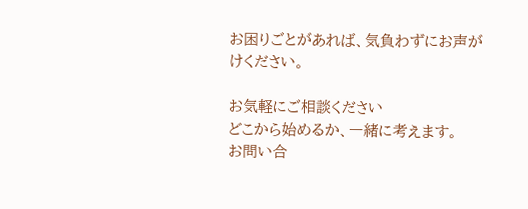お困りごとがあれば、気負わずにお声がけください。

お気軽にご相談ください
どこから始めるか、一緒に考えます。
お問い合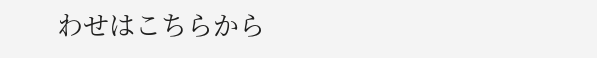わせはこちらから